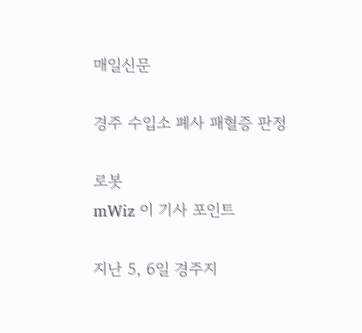매일신문

경주 수입소 폐사 패혈증 판정

로봇
mWiz 이 기사 포인트

지난 5, 6일 경주지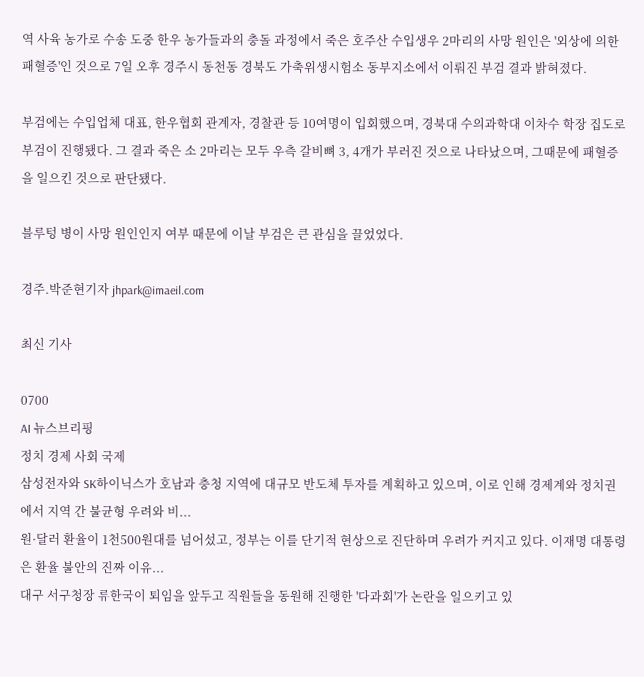역 사육 농가로 수송 도중 한우 농가들과의 충돌 과정에서 죽은 호주산 수입생우 2마리의 사망 원인은 '외상에 의한 패혈증'인 것으로 7일 오후 경주시 동천동 경북도 가축위생시험소 동부지소에서 이뤄진 부검 결과 밝혀졌다.

부검에는 수입업체 대표, 한우협회 관계자, 경찰관 등 10여명이 입회했으며, 경북대 수의과학대 이차수 학장 집도로 부검이 진행됐다. 그 결과 죽은 소 2마리는 모두 우측 갈비뼈 3, 4개가 부러진 것으로 나타났으며, 그때문에 패혈증을 일으킨 것으로 판단됐다.

블루텅 병이 사망 원인인지 여부 때문에 이날 부검은 큰 관심을 끌었었다.

경주.박준현기자 jhpark@imaeil.com

최신 기사

0700
AI 뉴스브리핑
정치 경제 사회 국제
삼성전자와 SK하이닉스가 호남과 충청 지역에 대규모 반도체 투자를 계획하고 있으며, 이로 인해 경제계와 정치권에서 지역 간 불균형 우려와 비...
원·달러 환율이 1천500원대를 넘어섰고, 정부는 이를 단기적 현상으로 진단하며 우려가 커지고 있다. 이재명 대통령은 환율 불안의 진짜 이유...
대구 서구청장 류한국이 퇴임을 앞두고 직원들을 동원해 진행한 '다과회'가 논란을 일으키고 있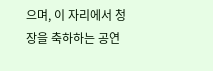으며, 이 자리에서 청장을 축하하는 공연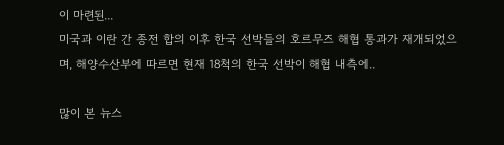이 마련된...
미국과 이란 간 종전 합의 이후 한국 선박들의 호르무즈 해협 통과가 재개되었으며, 해양수산부에 따르면 현재 18척의 한국 선박이 해협 내측에..

많이 본 뉴스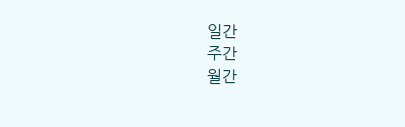일간
주간
월간